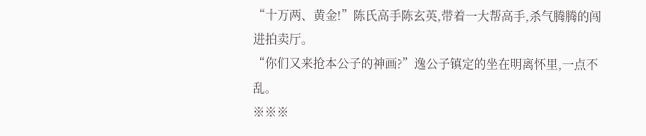“十万两、黄金!”陈氏高手陈玄英,带着一大帮高手,杀气腾腾的闯进拍卖厅。
“你们又来抢本公子的神画?”逸公子镇定的坐在明离怀里,一点不乱。
※※※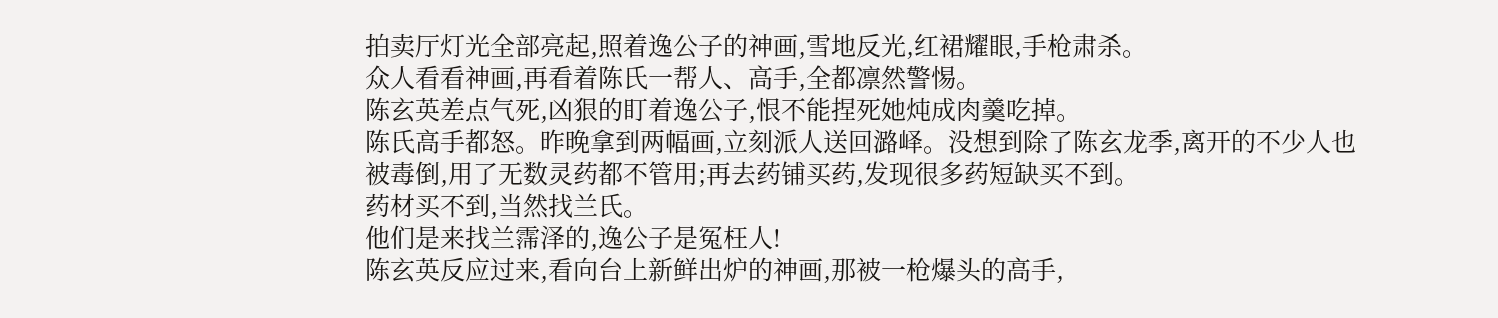拍卖厅灯光全部亮起,照着逸公子的神画,雪地反光,红裙耀眼,手枪肃杀。
众人看看神画,再看着陈氏一帮人、高手,全都凛然警惕。
陈玄英差点气死,凶狠的盯着逸公子,恨不能捏死她炖成肉羹吃掉。
陈氏高手都怒。昨晚拿到两幅画,立刻派人送回潞峄。没想到除了陈玄龙季,离开的不少人也被毒倒,用了无数灵药都不管用;再去药铺买药,发现很多药短缺买不到。
药材买不到,当然找兰氏。
他们是来找兰霈泽的,逸公子是冤枉人!
陈玄英反应过来,看向台上新鲜出炉的神画,那被一枪爆头的高手,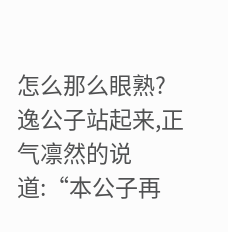怎么那么眼熟?
逸公子站起来,正气凛然的说道:“本公子再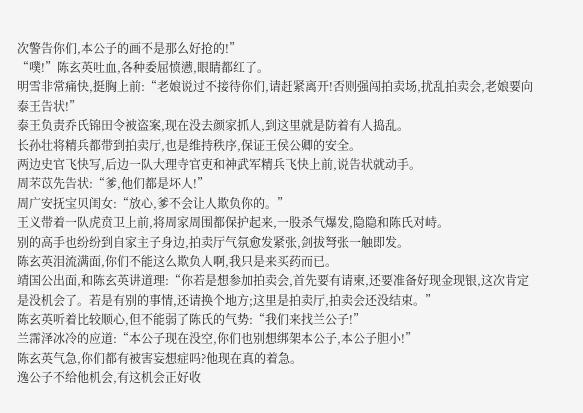次警告你们,本公子的画不是那么好抢的!”
“噗!”陈玄英吐血,各种委屈愤懑,眼睛都红了。
明雪非常痛快,挺胸上前:“老娘说过不接待你们,请赶紧离开!否则强闯拍卖场,扰乱拍卖会,老娘要向泰王告状!”
泰王负责乔氏锦田令被盗案,现在没去颜家抓人,到这里就是防着有人捣乱。
长孙壮将精兵都带到拍卖厅,也是维持秩序,保证王侯公卿的安全。
两边史官飞快写,后边一队大理寺官吏和神武军精兵飞快上前,说告状就动手。
周芣苡先告状:“爹,他们都是坏人!”
周广安抚宝贝闺女:“放心,爹不会让人欺负你的。”
王义带着一队虎贲卫上前,将周家周围都保护起来,一股杀气爆发,隐隐和陈氏对峙。
别的高手也纷纷到自家主子身边,拍卖厅气氛愈发紧张,剑拔弩张一触即发。
陈玄英泪流满面,你们不能这么欺负人啊,我只是来买药而已。
靖国公出面,和陈玄英讲道理:“你若是想参加拍卖会,首先要有请柬,还要准备好现金现银,这次肯定是没机会了。若是有别的事情,还请换个地方;这里是拍卖厅,拍卖会还没结束。”
陈玄英听着比较顺心,但不能弱了陈氏的气势:“我们来找兰公子!”
兰霈泽冰冷的应道:“本公子现在没空,你们也别想绑架本公子,本公子胆小!”
陈玄英气急,你们都有被害妄想症吗?他现在真的着急。
逸公子不给他机会,有这机会正好收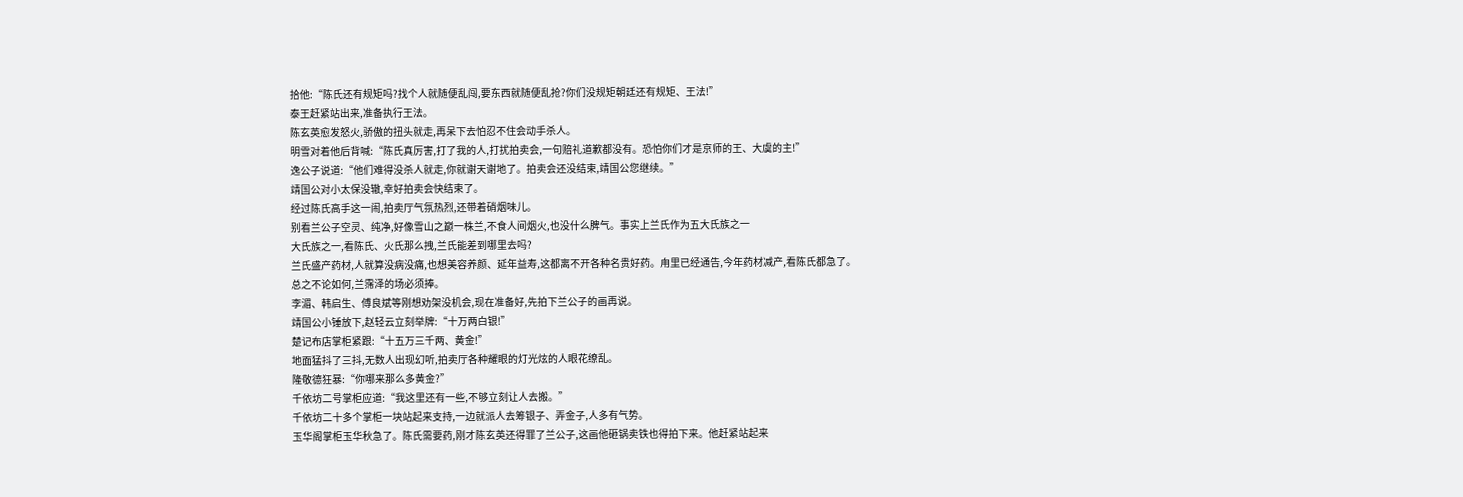拾他:“陈氏还有规矩吗?找个人就随便乱闯,要东西就随便乱抢?你们没规矩朝廷还有规矩、王法!”
泰王赶紧站出来,准备执行王法。
陈玄英愈发怒火,骄傲的扭头就走,再呆下去怕忍不住会动手杀人。
明雪对着他后背喊:“陈氏真厉害,打了我的人,打扰拍卖会,一句赔礼道歉都没有。恐怕你们才是京师的王、大虞的主!”
逸公子说道:“他们难得没杀人就走,你就谢天谢地了。拍卖会还没结束,靖国公您继续。”
靖国公对小太保没辙,幸好拍卖会快结束了。
经过陈氏高手这一闹,拍卖厅气氛热烈,还带着硝烟味儿。
别看兰公子空灵、纯净,好像雪山之巅一株兰,不食人间烟火,也没什么脾气。事实上兰氏作为五大氏族之一
大氏族之一,看陈氏、火氏那么拽,兰氏能差到哪里去吗?
兰氏盛产药材,人就算没病没痛,也想美容养颜、延年益寿,这都离不开各种名贵好药。甪里已经通告,今年药材减产,看陈氏都急了。
总之不论如何,兰霈泽的场必须捧。
李湄、韩启生、傅良斌等刚想劝架没机会,现在准备好,先拍下兰公子的画再说。
靖国公小锤放下,赵轻云立刻举牌:“十万两白银!”
楚记布店掌柜紧跟:“十五万三千两、黄金!”
地面猛抖了三抖,无数人出现幻听,拍卖厅各种耀眼的灯光炫的人眼花缭乱。
隆敬德狂暴:“你哪来那么多黄金?”
千依坊二号掌柜应道:“我这里还有一些,不够立刻让人去搬。”
千依坊二十多个掌柜一块站起来支持,一边就派人去筹银子、弄金子,人多有气势。
玉华阁掌柜玉华秋急了。陈氏需要药,刚才陈玄英还得罪了兰公子,这画他砸锅卖铁也得拍下来。他赶紧站起来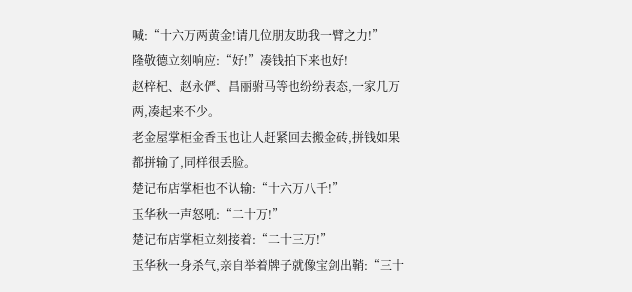喊:“十六万两黄金!请几位朋友助我一臂之力!”
隆敬德立刻响应:“好!”凑钱拍下来也好!
赵梓杞、赵永俨、昌丽驸马等也纷纷表态,一家几万两,凑起来不少。
老金屋掌柜金香玉也让人赶紧回去搬金砖,拼钱如果都拼输了,同样很丢脸。
楚记布店掌柜也不认输:“十六万八千!”
玉华秋一声怒吼:“二十万!”
楚记布店掌柜立刻接着:“二十三万!”
玉华秋一身杀气,亲自举着牌子就像宝剑出鞘:“三十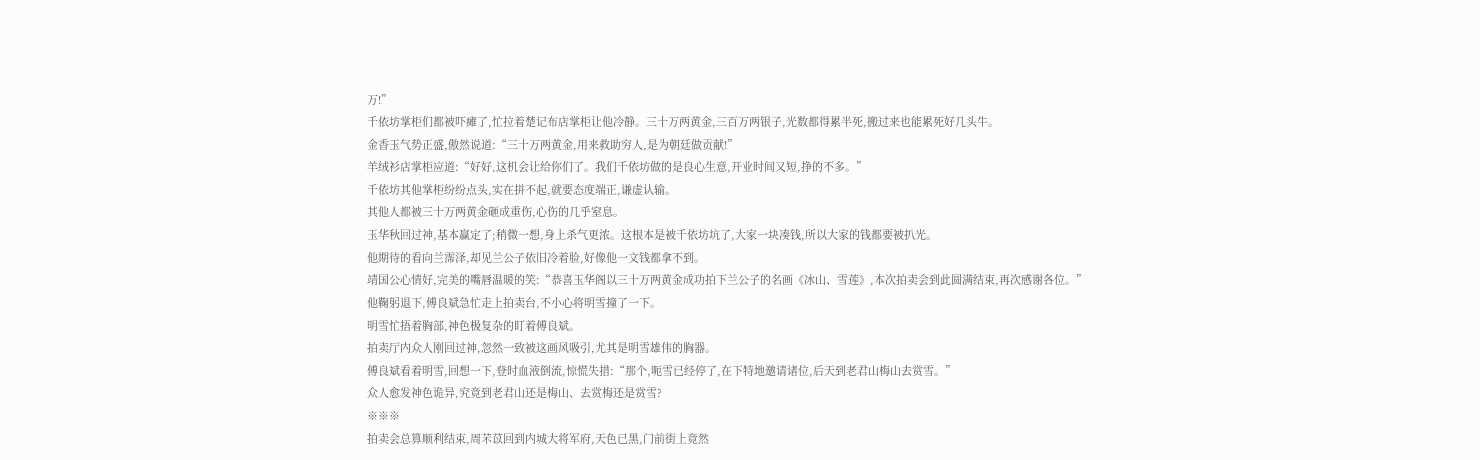万!”
千依坊掌柜们都被吓瘫了,忙拉着楚记布店掌柜让他冷静。三十万两黄金,三百万两银子,光数都得累半死,搬过来也能累死好几头牛。
金香玉气势正盛,傲然说道:“三十万两黄金,用来救助穷人,是为朝廷做贡献!”
羊绒衫店掌柜应道:“好好,这机会让给你们了。我们千依坊做的是良心生意,开业时间又短,挣的不多。”
千依坊其他掌柜纷纷点头,实在拼不起,就要态度端正,谦虚认输。
其他人都被三十万两黄金砸成重伤,心伤的几乎窒息。
玉华秋回过神,基本赢定了;稍微一想,身上杀气更浓。这根本是被千依坊坑了,大家一块凑钱,所以大家的钱都要被扒光。
他期待的看向兰霈泽,却见兰公子依旧冷着脸,好像他一文钱都拿不到。
靖国公心情好,完美的嘴唇温暖的笑:“恭喜玉华阁以三十万两黄金成功拍下兰公子的名画《冰山、雪莲》,本次拍卖会到此圆满结束,再次感谢各位。”
他鞠躬退下,傅良斌急忙走上拍卖台,不小心将明雪撞了一下。
明雪忙捂着胸部,神色极复杂的盯着傅良斌。
拍卖厅内众人刚回过神,忽然一致被这画风吸引,尤其是明雪雄伟的胸器。
傅良斌看着明雪,回想一下,登时血液倒流,惊慌失措:“那个,呃雪已经停了,在下特地邀请诸位,后天到老君山梅山去赏雪。”
众人愈发神色诡异,究竟到老君山还是梅山、去赏梅还是赏雪?
※※※
拍卖会总算顺利结束,周芣苡回到内城大将军府,天色已黑,门前街上竟然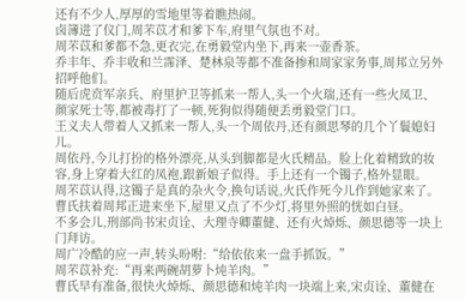还有不少人,厚厚的雪地里等着瞧热闹。
卤簿进了仪门,周芣苡才和爹下车,府里气氛也不对。
周芣苡和爹都不急,更衣完,在勇毅堂内坐下,再来一壶香茶。
乔丰年、乔丰收和兰霈泽、楚林泉等都不准备掺和周家家务事,周邦立另外招呼他们。
随后虎贲军亲兵、府里护卫等抓来一帮人,头一个火瑞,还有一些火凤卫、
颜家死士等,都被毒打了一顿,死狗似得随便丢勇毅堂门口。
王义夫人带着人又抓来一帮人,头一个周依丹,还有颜思琴的几个丫鬟媳妇儿。
周依丹,今儿打扮的格外漂亮,从头到脚都是火氏精品。脸上化着精致的妆容,身上穿着大红的凤袍,跟新娘子似得。手上还有一个镯子,格外显眼。
周芣苡认得,这镯子是真的杂火令,换句话说,火氏作死今儿作到她家来了。
曹氏扶着周邦正进来坐下,屋里又点了不少灯,将里外照的恍如白昼。
不多会儿,刑部尚书宋贞诠、大理寺卿董健、还有火焯烁、颜思德等一块上门拜访。
周广冷酷的应一声,转头吩咐:“给依依来一盘手抓饭。”
周芣苡补充:“再来两碗胡萝卜炖羊肉。”
曹氏早有准备,很快火焯烁、颜思德和炖羊肉一块端上来,宋贞诠、董健在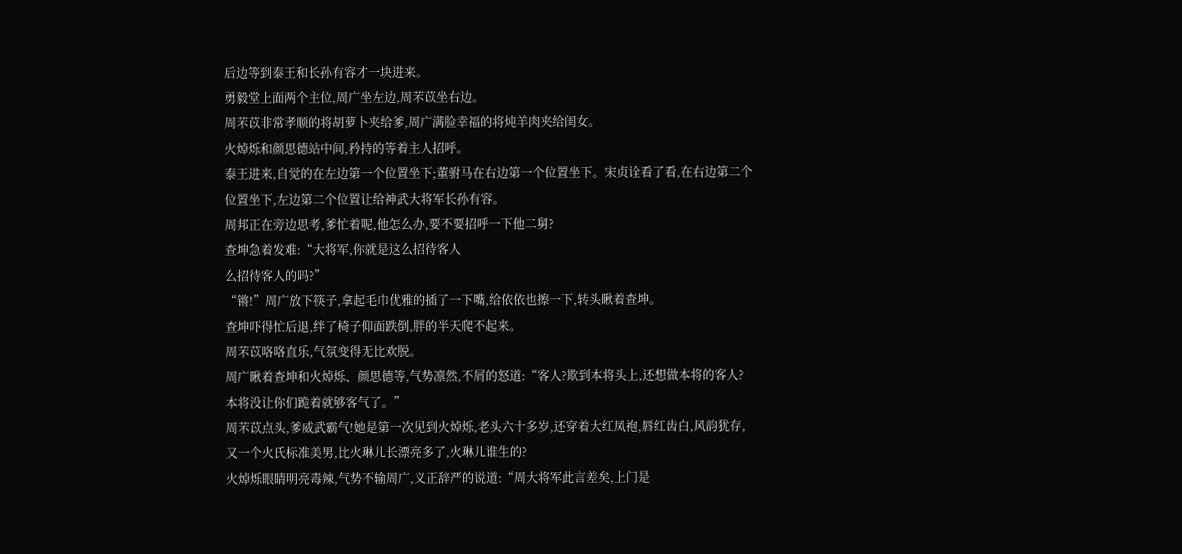后边等到泰王和长孙有容才一块进来。
勇毅堂上面两个主位,周广坐左边,周芣苡坐右边。
周芣苡非常孝顺的将胡萝卜夹给爹,周广满脸幸福的将炖羊肉夹给闺女。
火焯烁和颜思德站中间,矜持的等着主人招呼。
泰王进来,自觉的在左边第一个位置坐下;董驸马在右边第一个位置坐下。宋贞诠看了看,在右边第二个位置坐下,左边第二个位置让给神武大将军长孙有容。
周邦正在旁边思考,爹忙着呢,他怎么办,要不要招呼一下他二舅?
查坤急着发难:“大将军,你就是这么招待客人
么招待客人的吗?”
“锵!”周广放下筷子,拿起毛巾优雅的插了一下嘴,给依依也擦一下,转头瞅着查坤。
查坤吓得忙后退,绊了椅子仰面跌倒,胖的半天爬不起来。
周芣苡咯咯直乐,气氛变得无比欢脱。
周广瞅着查坤和火焯烁、颜思德等,气势凛然,不屑的怒道:“客人?欺到本将头上,还想做本将的客人?本将没让你们跪着就够客气了。”
周芣苡点头,爹威武霸气!她是第一次见到火焯烁,老头六十多岁,还穿着大红凤袍,唇红齿白,风韵犹存,又一个火氏标准美男,比火琳儿长漂亮多了,火琳儿谁生的?
火焯烁眼睛明亮毒辣,气势不输周广,义正辞严的说道:“周大将军此言差矣,上门是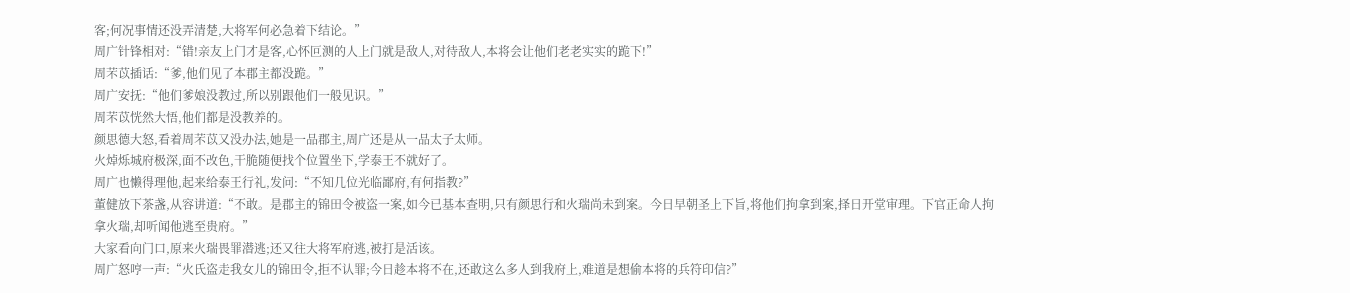客;何况事情还没弄清楚,大将军何必急着下结论。”
周广针锋相对:“错!亲友上门才是客,心怀叵测的人上门就是敌人,对待敌人,本将会让他们老老实实的跪下!”
周芣苡插话:“爹,他们见了本郡主都没跪。”
周广安抚:“他们爹娘没教过,所以别跟他们一般见识。”
周芣苡恍然大悟,他们都是没教养的。
颜思德大怒,看着周芣苡又没办法,她是一品郡主,周广还是从一品太子太师。
火焯烁城府极深,面不改色,干脆随便找个位置坐下,学泰王不就好了。
周广也懒得理他,起来给泰王行礼,发问:“不知几位光临鄙府,有何指教?”
董健放下茶盏,从容讲道:“不敢。是郡主的锦田令被盗一案,如今已基本查明,只有颜思行和火瑞尚未到案。今日早朝圣上下旨,将他们拘拿到案,择日开堂审理。下官正命人拘拿火瑞,却听闻他逃至贵府。”
大家看向门口,原来火瑞畏罪潜逃;还又往大将军府逃,被打是活该。
周广怒哼一声:“火氏盗走我女儿的锦田令,拒不认罪;今日趁本将不在,还敢这么多人到我府上,难道是想偷本将的兵符印信?”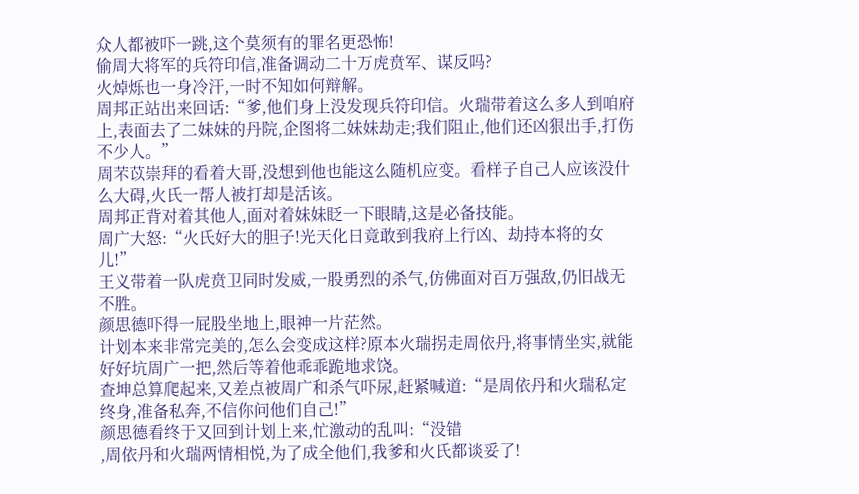众人都被吓一跳,这个莫须有的罪名更恐怖!
偷周大将军的兵符印信,准备调动二十万虎贲军、谋反吗?
火焯烁也一身冷汗,一时不知如何辩解。
周邦正站出来回话:“爹,他们身上没发现兵符印信。火瑞带着这么多人到咱府上,表面去了二妹妹的丹院,企图将二妹妹劫走;我们阻止,他们还凶狠出手,打伤不少人。”
周芣苡崇拜的看着大哥,没想到他也能这么随机应变。看样子自己人应该没什么大碍,火氏一帮人被打却是活该。
周邦正背对着其他人,面对着妹妹眨一下眼睛,这是必备技能。
周广大怒:“火氏好大的胆子!光天化日竟敢到我府上行凶、劫持本将的女儿!”
王义带着一队虎贲卫同时发威,一股勇烈的杀气,仿佛面对百万强敌,仍旧战无不胜。
颜思德吓得一屁股坐地上,眼神一片茫然。
计划本来非常完美的,怎么会变成这样?原本火瑞拐走周依丹,将事情坐实,就能好好坑周广一把,然后等着他乖乖跪地求饶。
查坤总算爬起来,又差点被周广和杀气吓尿,赶紧喊道:“是周依丹和火瑞私定终身,准备私奔,不信你问他们自己!”
颜思德看终于又回到计划上来,忙激动的乱叫:“没错
,周依丹和火瑞两情相悦,为了成全他们,我爹和火氏都谈妥了!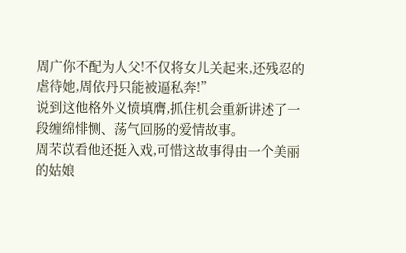周广你不配为人父!不仅将女儿关起来,还残忍的虐待她,周依丹只能被逼私奔!”
说到这他格外义愤填膺,抓住机会重新讲述了一段缠绵悱恻、荡气回肠的爱情故事。
周芣苡看他还挺入戏,可惜这故事得由一个美丽的姑娘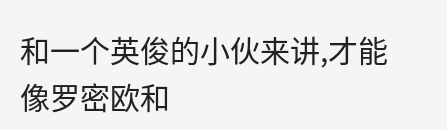和一个英俊的小伙来讲,才能像罗密欧和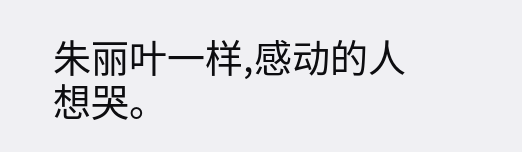朱丽叶一样,感动的人想哭。